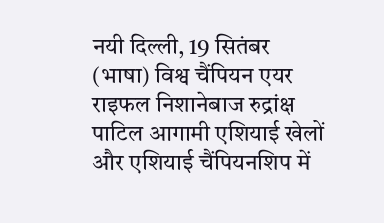नयी दिल्ली, 19 सितंबर (भाषा) विश्व चैंपियन एयर राइफल निशानेबाज रुद्रांक्ष पाटिल आगामी एशियाई खेलों और एशियाई चैंपियनशिप में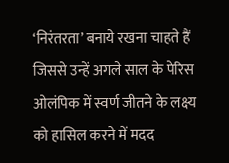‘निरंतरता’ बनाये रखना चाहते हैं जिससे उन्हें अगले साल के पेरिस ओलंपिक में स्वर्ण जीतने के लक्ष्य को हासिल करने में मदद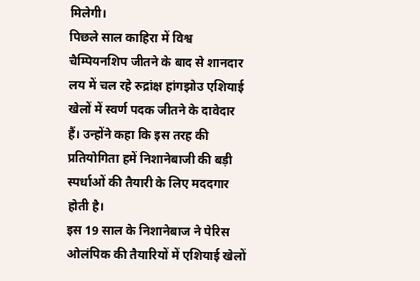मिलेगी।
पिछले साल काहिरा में विश्व चैम्पियनशिप जीतने के बाद से शानदार लय में चल रहे रुद्रांक्ष हांगझोउ एशियाई खेलों में स्वर्ण पदक जीतने के दावेदार हैं। उन्होंने कहा कि इस तरह की प्रतियोगिता हमें निशानेबाजी की बड़ी स्पर्धाओं की तैयारी के लिए मददगार होती है।
इस 19 साल के निशानेबाज ने पेरिस ओलंपिक की तैयारियों में एशियाई खेलों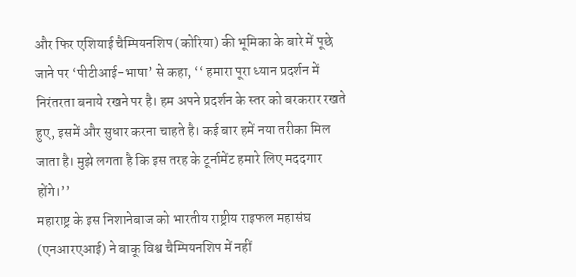और फिर एशियाई चैम्पियनशिप (कोरिया) की भूमिका के बारे में पूछे जाने पर ‘पीटीआई-भाषा’ से कहा, ‘‘ हमारा पूरा ध्यान प्रदर्शन में निरंतरता बनाये रखने पर है। हम अपने प्रदर्शन के स्तर को बरकरार रखते हुए, इसमें और सुधार करना चाहते है। कई बार हमें नया तरीका मिल जाता है। मुझे लगता है कि इस तरह के टूर्नामेंट हमारे लिए मददगार होंगे।’’
महाराष्ट्र के इस निशानेबाज को भारतीय राष्ट्रीय राइफल महासंघ (एनआरएआई) ने बाकू विश्व चैम्पियनशिप में नहीं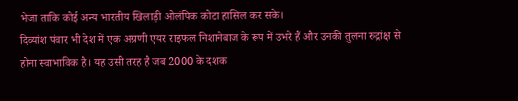भेजा ताकि कोई अन्य भारतीय खिलाड़ी ओलंपिक कोटा हासिल कर सके।
दिव्यांश पंवार भी देश में एक अग्रणी एयर राइफल निशानेबाज के रूप में उभरे हैं और उनकी तुलना रुद्रांक्ष से होना स्वाभाविक है। यह उसी तरह है जब 2000 के दशक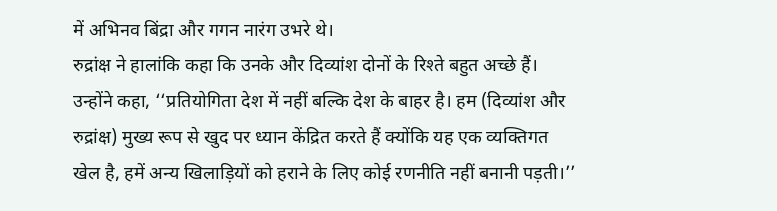में अभिनव बिंद्रा और गगन नारंग उभरे थे।
रुद्रांक्ष ने हालांकि कहा कि उनके और दिव्यांश दोनों के रिश्ते बहुत अच्छे हैं।
उन्होंने कहा, ‘‘प्रतियोगिता देश में नहीं बल्कि देश के बाहर है। हम (दिव्यांश और रुद्रांक्ष) मुख्य रूप से खुद पर ध्यान केंद्रित करते हैं क्योंकि यह एक व्यक्तिगत खेल है, हमें अन्य खिलाड़ियों को हराने के लिए कोई रणनीति नहीं बनानी पड़ती।’’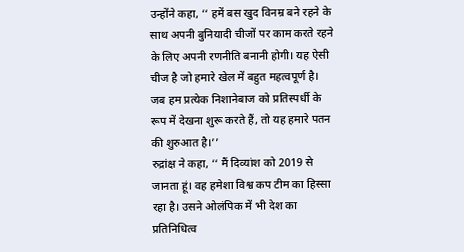उन्होंने कहा, ‘‘ हमें बस खुद विनम्र बने रहने के साथ अपनी बुनियादी चीजों पर काम करते रहने के लिए अपनी रणनीति बनानी होगी। यह ऐसी चीज है जो हमारे खेल में बहुत महत्वपूर्ण है। जब हम प्रत्येक निशानेबाज को प्रतिस्पर्धी के रूप में देखना शुरू करते हैं, तो यह हमारे पतन की शुरुआत है।’’
रुद्रांक्ष ने कहा, ‘‘ मैं दिव्यांश को 2019 से जानता हूं। वह हमेशा विश्व कप टीम का हिस्सा रहा है। उसने ओलंपिक में भी देश का प्रतिनिधित्व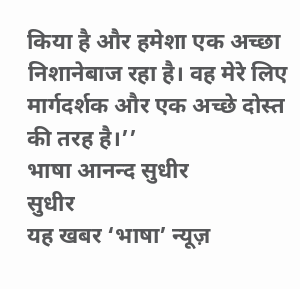किया है और हमेशा एक अच्छा निशानेबाज रहा है। वह मेरे लिए मार्गदर्शक और एक अच्छे दोस्त की तरह है।’’
भाषा आनन्द सुधीर
सुधीर
यह खबर ‘भाषा’ न्यूज़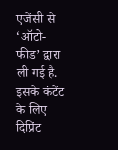एजेंसी से ‘ऑटो-फीड’ द्वारा ली गई है. इसके कंटेंट के लिए दिप्रिंट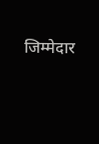जिम्मेदार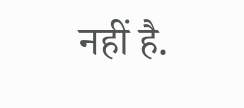नहीं है.